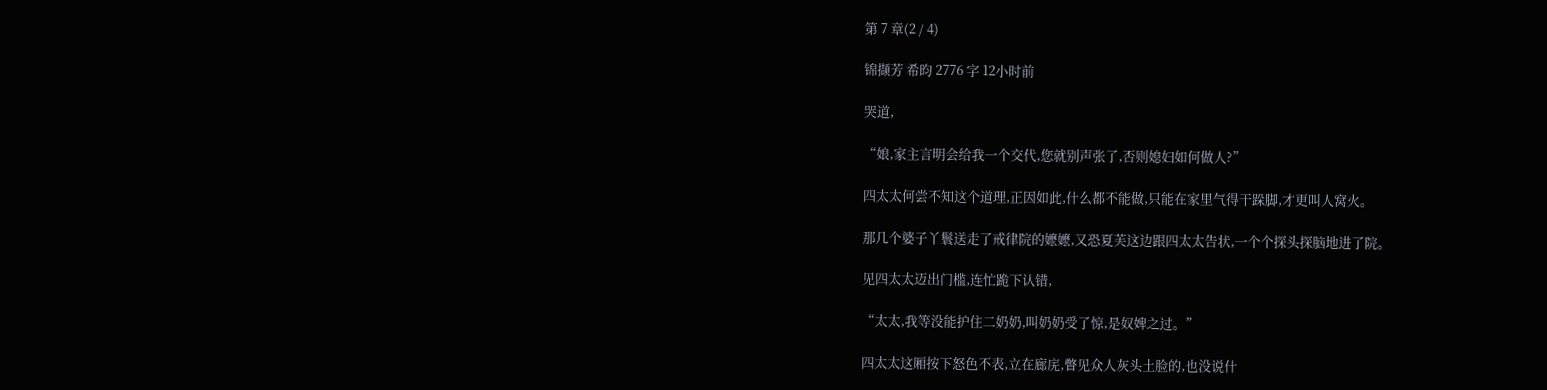第 7 章(2 / 4)

锦撷芳 希昀 2776 字 12小时前

哭道,

“娘,家主言明会给我一个交代,您就别声张了,否则媳妇如何做人?”

四太太何尝不知这个道理,正因如此,什么都不能做,只能在家里气得干跺脚,才更叫人窝火。

那几个婆子丫鬟送走了戒律院的嬷嬷,又恐夏芙这边跟四太太告状,一个个探头探脑地进了院。

见四太太迈出门槛,连忙跪下认错,

“太太,我等没能护住二奶奶,叫奶奶受了惊,是奴婢之过。”

四太太这厢按下怒色不表,立在廊庑,瞥见众人灰头土脸的,也没说什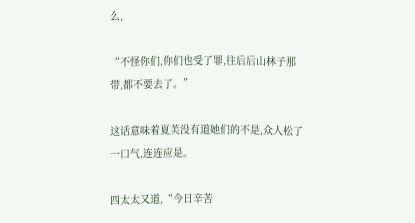么,

“不怪你们,你们也受了罪,往后后山林子那带,都不要去了。”

这话意味着夏芙没有道她们的不是,众人松了一口气,连连应是。

四太太又道,“今日辛苦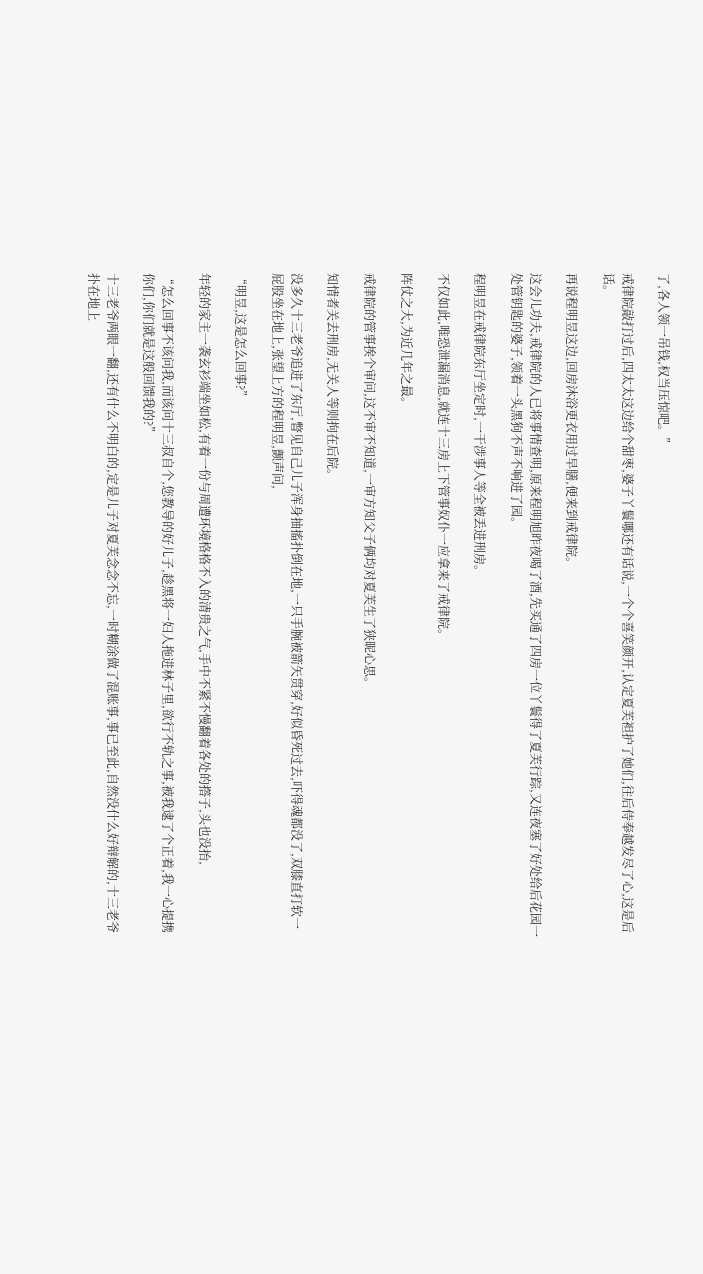了,各人领一吊钱,权当压惊吧。”

戒律院敲打过后,四太太这边给个甜枣,婆子丫鬟哪还有话说,一个个喜笑颜开,认定夏芙袒护了她们,往后侍奉越发尽了心,这是后话。

再说程明昱这边,回房沐浴更衣用过早膳,便来到戒律院。

这会儿功夫,戒律院的人已将事情查明,原来程明旭昨夜喝了酒,先买通了四房一位丫鬟得了夏芙行踪,又连夜塞了好处给后花园一处管钥匙的婆子,领着一头黑狗不声不响进了园。

程明昱在戒律院东厅坐定时,一干涉事人等全被丢进刑房。

不仅如此,唯恐泄漏消息,就连十三房上下管事奴仆一应拿来了戒律院。

阵仗之大,为近几年之最。

戒律院的管事挨个审问,这不审不知道,一审方知父子俩均对夏芙生了狭昵心思。

知情者关去刑房,无关人等则拘在后院。

没多久十三老爷追进了东厅,瞥见自己儿子浑身抽搐扑倒在地,一只手腕被箭矢贯穿,好似昏死过去,吓得魂都没了,双膝直打软一屁股坐在地上,张望上方的程明昱,颤声问,

“明昱,这是怎么回事?”

年轻的家主一袭玄衫端坐如松,有着一份与周遭环境格格不入的清贵之气,手中不紧不慢翻着各处的撘子,头也没抬,

“怎么回事不该问我,而该问十三叔自个,您教导的好儿子,趁黑将一妇人拖进林子里,欲行不轨之事,被我逮了个正着,我一心提携你们,你们就是这般回馈我的?”

十三老爷两眼一翻,还有什么不明白的,定是儿子对夏芙念念不忘,一时糊涂做了混账事,事已至此,自然没什么好辩解的,十三老爷扑在地上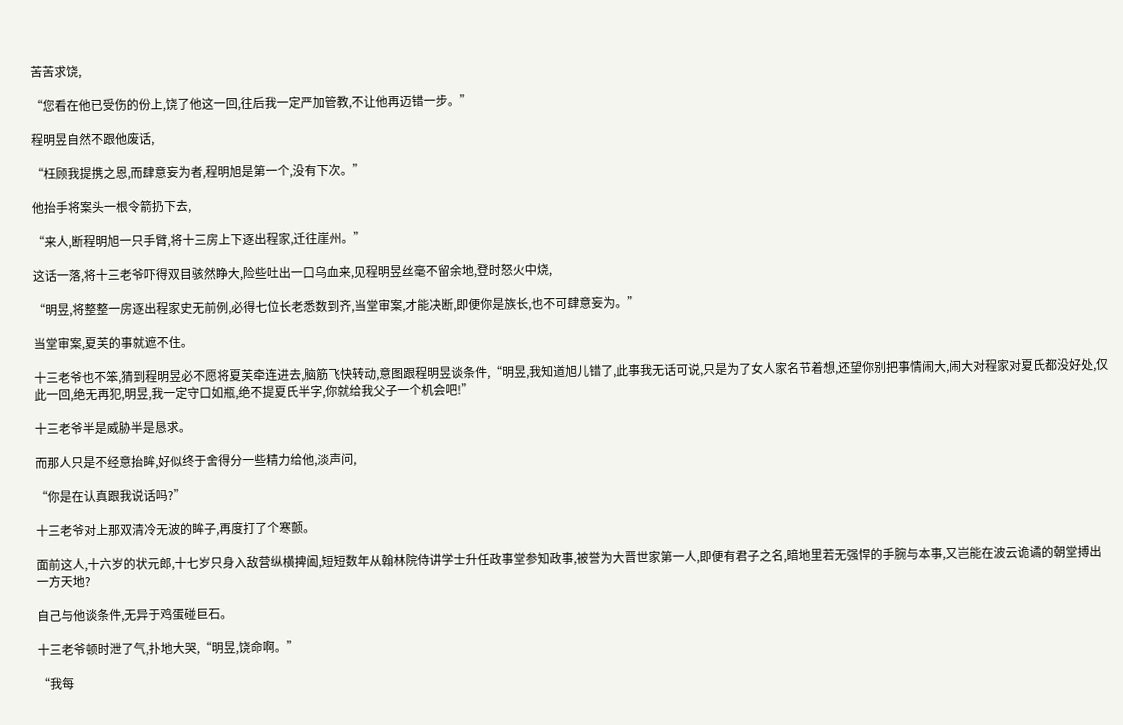苦苦求饶,

“您看在他已受伤的份上,饶了他这一回,往后我一定严加管教,不让他再迈错一步。”

程明昱自然不跟他废话,

“枉顾我提携之恩,而肆意妄为者,程明旭是第一个,没有下次。”

他抬手将案头一根令箭扔下去,

“来人,断程明旭一只手臂,将十三房上下逐出程家,迁往崖州。”

这话一落,将十三老爷吓得双目骇然睁大,险些吐出一口乌血来,见程明昱丝毫不留余地,登时怒火中烧,

“明昱,将整整一房逐出程家史无前例,必得七位长老悉数到齐,当堂审案,才能决断,即便你是族长,也不可肆意妄为。”

当堂审案,夏芙的事就遮不住。

十三老爷也不笨,猜到程明昱必不愿将夏芙牵连进去,脑筋飞快转动,意图跟程明昱谈条件,“明昱,我知道旭儿错了,此事我无话可说,只是为了女人家名节着想,还望你别把事情闹大,闹大对程家对夏氏都没好处,仅此一回,绝无再犯,明昱,我一定守口如瓶,绝不提夏氏半字,你就给我父子一个机会吧!”

十三老爷半是威胁半是恳求。

而那人只是不经意抬眸,好似终于舍得分一些精力给他,淡声问,

“你是在认真跟我说话吗?”

十三老爷对上那双清冷无波的眸子,再度打了个寒颤。

面前这人,十六岁的状元郎,十七岁只身入敌营纵横捭阖,短短数年从翰林院侍讲学士升任政事堂参知政事,被誉为大晋世家第一人,即便有君子之名,暗地里若无强悍的手腕与本事,又岂能在波云诡谲的朝堂搏出一方天地?

自己与他谈条件,无异于鸡蛋碰巨石。

十三老爷顿时泄了气,扑地大哭,“明昱,饶命啊。”

“我每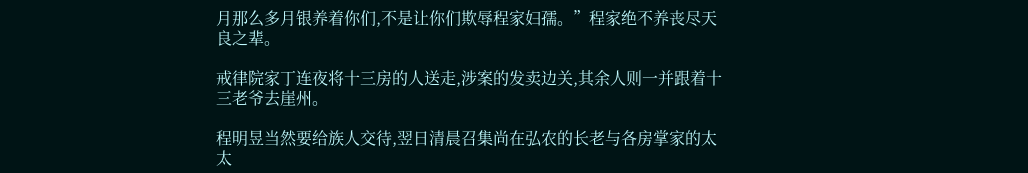月那么多月银养着你们,不是让你们欺辱程家妇孺。”程家绝不养丧尽天良之辈。

戒律院家丁连夜将十三房的人送走,涉案的发卖边关,其余人则一并跟着十三老爷去崖州。

程明昱当然要给族人交待,翌日清晨召集尚在弘农的长老与各房掌家的太太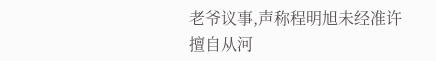老爷议事,声称程明旭未经准许擅自从河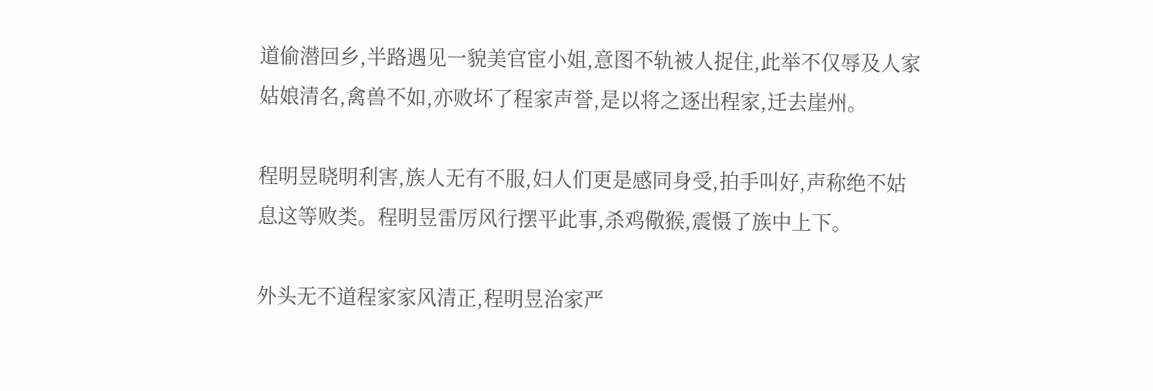道偷潜回乡,半路遇见一貌美官宦小姐,意图不轨被人捉住,此举不仅辱及人家姑娘清名,禽兽不如,亦败坏了程家声誉,是以将之逐出程家,迁去崖州。

程明昱晓明利害,族人无有不服,妇人们更是感同身受,拍手叫好,声称绝不姑息这等败类。程明昱雷厉风行摆平此事,杀鸡儆猴,震慑了族中上下。

外头无不道程家家风清正,程明昱治家严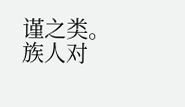谨之类。族人对